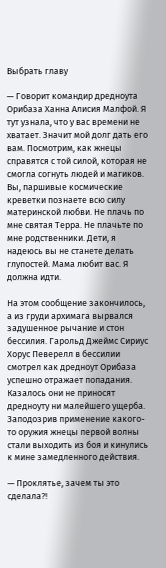Выбрать главу

— Говорит командир дредноута Орибаза Ханна Алисия Малфой. Я тут узнала, что у вас времени не хватает. Значит мой долг дать его вам. Посмотрим, как жнецы справятся с той силой, которая не смогла согнуть людей и магиков. Вы, паршивые космические креветки познаете всю силу материнской любви. Не плачь по мне святая Терра. Не плачьте по мне родственники. Дети, я надеюсь вы не станете делать глупостей. Мама любит вас. Я должна идти.

На этом сообщение закончилось, а из груди архимага вырвался задушенное рычание и стон бессилия. Гарольд Джеймс Сириус Хорус Певерелл в бессилии смотрел как дредноут Орибаза успешно отражает попадания. Казалось они не приносят дредноуту ни малейшего ущерба. Заподозрив применение какого-то оружия жнецы первой волны стали выходить из боя и кинулись к мине замедленного действия.

— Проклятье, зачем ты это сделала?!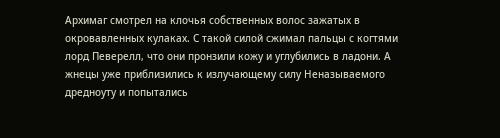Архимаг смотрел на клочья собственных волос зажатых в окровавленных кулаках. С такой силой сжимал пальцы с когтями лорд Певерелл, что они пронзили кожу и углубились в ладони. А жнецы уже приблизились к излучающему силу Неназываемого дредноуту и попытались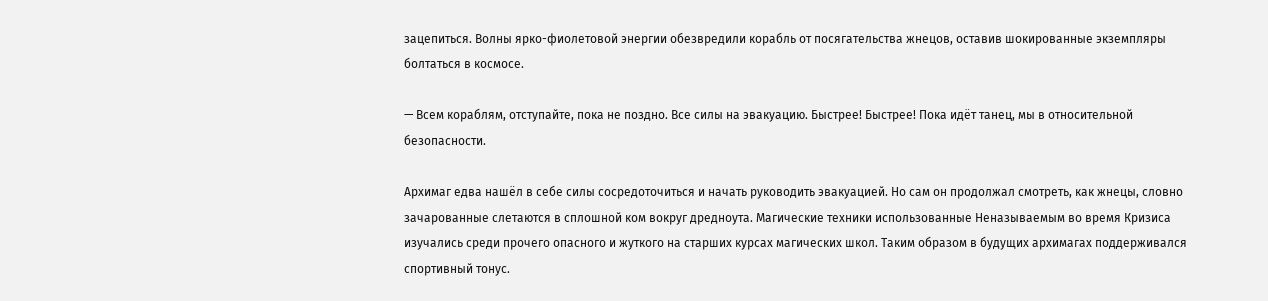зацепиться. Волны ярко-фиолетовой энергии обезвредили корабль от посягательства жнецов, оставив шокированные экземпляры болтаться в космосе.

— Всем кораблям, отступайте, пока не поздно. Все силы на эвакуацию. Быстрее! Быстрее! Пока идёт танец, мы в относительной безопасности.

Архимаг едва нашёл в себе силы сосредоточиться и начать руководить эвакуацией. Но сам он продолжал смотреть, как жнецы, словно зачарованные слетаются в сплошной ком вокруг дредноута. Магические техники использованные Неназываемым во время Кризиса изучались среди прочего опасного и жуткого на старших курсах магических школ. Таким образом в будущих архимагах поддерживался спортивный тонус.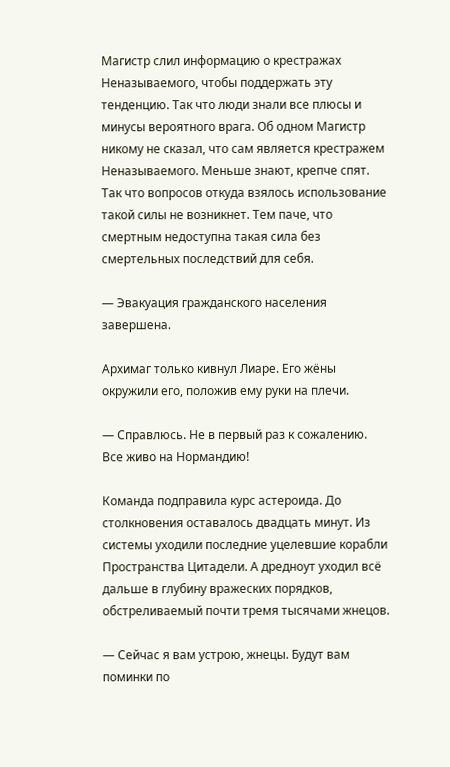Магистр слил информацию о крестражах Неназываемого, чтобы поддержать эту тенденцию. Так что люди знали все плюсы и минусы вероятного врага. Об одном Магистр никому не сказал, что сам является крестражем Неназываемого. Меньше знают, крепче спят. Так что вопросов откуда взялось использование такой силы не возникнет. Тем паче, что смертным недоступна такая сила без смертельных последствий для себя.

— Эвакуация гражданского населения завершена.

Архимаг только кивнул Лиаре. Его жёны окружили его, положив ему руки на плечи.

— Справлюсь. Не в первый раз к сожалению. Все живо на Нормандию!

Команда подправила курс астероида. До столкновения оставалось двадцать минут. Из системы уходили последние уцелевшие корабли Пространства Цитадели. А дредноут уходил всё дальше в глубину вражеских порядков, обстреливаемый почти тремя тысячами жнецов.

— Сейчас я вам устрою, жнецы. Будут вам поминки по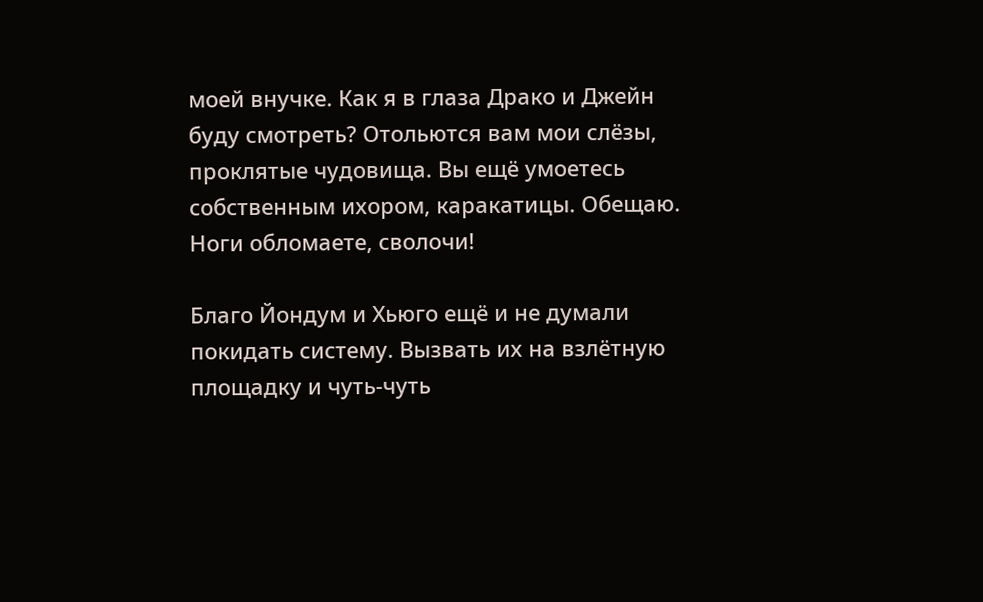моей внучке. Как я в глаза Драко и Джейн буду смотреть? Отольются вам мои слёзы, проклятые чудовища. Вы ещё умоетесь собственным ихором, каракатицы. Обещаю. Ноги обломаете, сволочи!

Благо Йондум и Хьюго ещё и не думали покидать систему. Вызвать их на взлётную площадку и чуть-чуть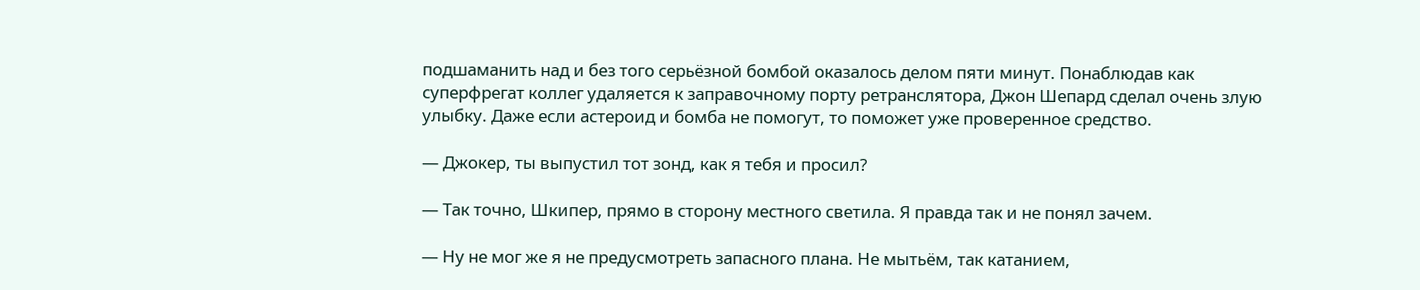подшаманить над и без того серьёзной бомбой оказалось делом пяти минут. Понаблюдав как суперфрегат коллег удаляется к заправочному порту ретранслятора, Джон Шепард сделал очень злую улыбку. Даже если астероид и бомба не помогут, то поможет уже проверенное средство.

— Джокер, ты выпустил тот зонд, как я тебя и просил?

— Так точно, Шкипер, прямо в сторону местного светила. Я правда так и не понял зачем.

— Ну не мог же я не предусмотреть запасного плана. Не мытьём, так катанием,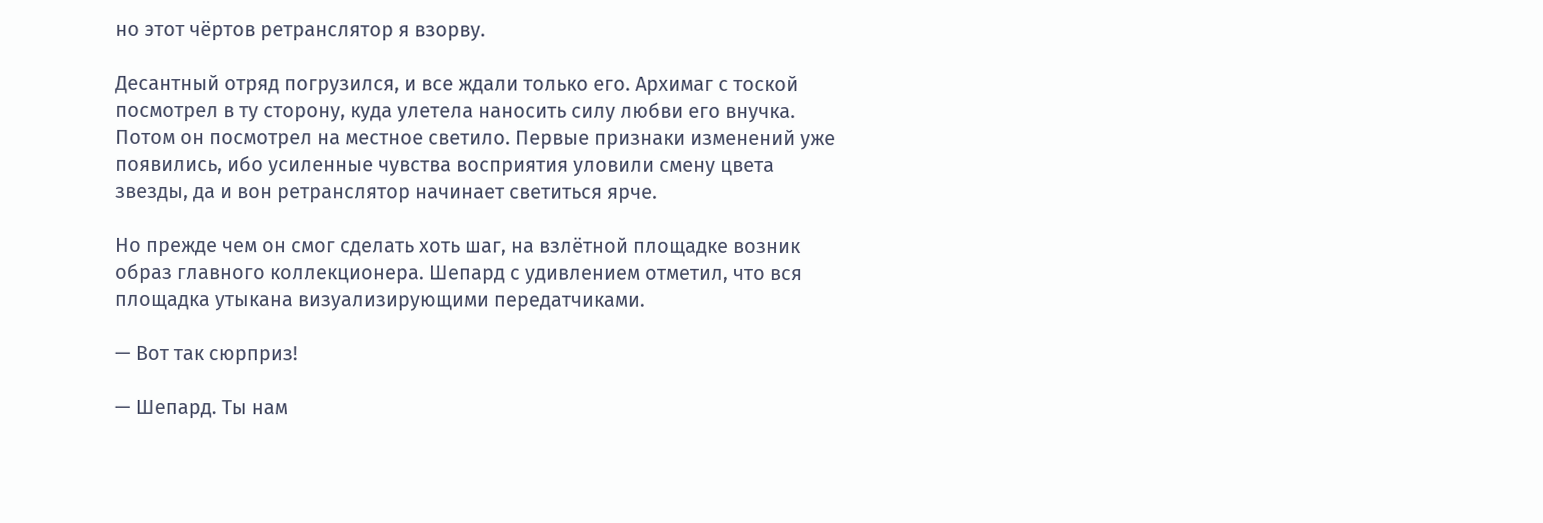но этот чёртов ретранслятор я взорву.

Десантный отряд погрузился, и все ждали только его. Архимаг с тоской посмотрел в ту сторону, куда улетела наносить силу любви его внучка. Потом он посмотрел на местное светило. Первые признаки изменений уже появились, ибо усиленные чувства восприятия уловили смену цвета звезды, да и вон ретранслятор начинает светиться ярче.

Но прежде чем он смог сделать хоть шаг, на взлётной площадке возник образ главного коллекционера. Шепард с удивлением отметил, что вся площадка утыкана визуализирующими передатчиками.

— Вот так сюрприз!

— Шепард. Ты нам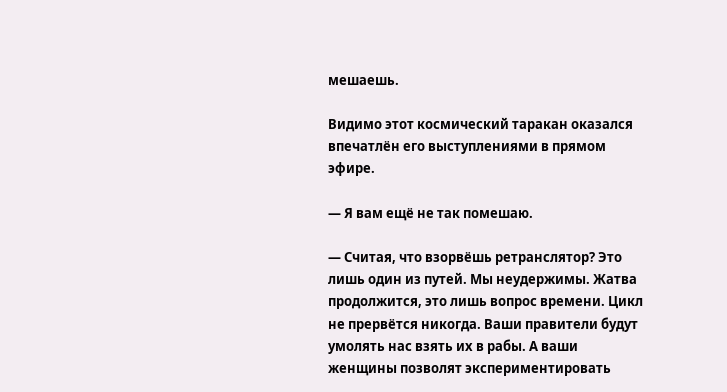мешаешь.

Видимо этот космический таракан оказался впечатлён его выступлениями в прямом эфире.

— Я вам ещё не так помешаю.

— Считая, что взорвёшь ретранслятор? Это лишь один из путей. Мы неудержимы. Жатва продолжится, это лишь вопрос времени. Цикл не прервётся никогда. Ваши правители будут умолять нас взять их в рабы. А ваши женщины позволят экспериментировать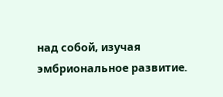над собой, изучая эмбриональное развитие.